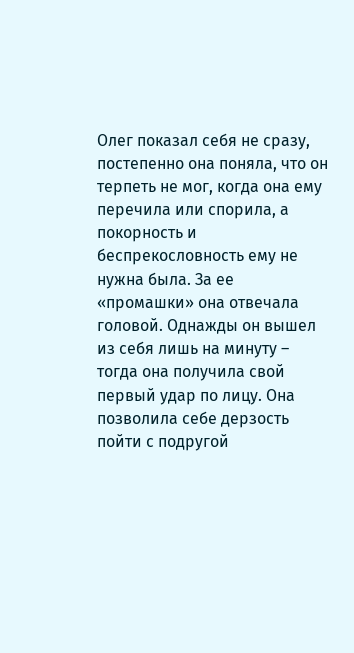Олег показал себя не сразу, постепенно она поняла, что он терпеть не мог, когда она ему перечила или спорила, а покорность и беспрекословность ему не нужна была. За ее «промашки» она отвечала головой. Однажды он вышел из себя лишь на минуту – тогда она получила свой первый удар по лицу. Она позволила себе дерзость пойти с подругой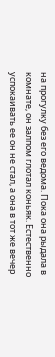на прогулку без его ведома. Пока она рыдала в комнате, он залпом глотал коньяк. Естественно успокаивать ее он не стал, а она в тот же вечер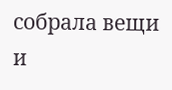собрала вещи и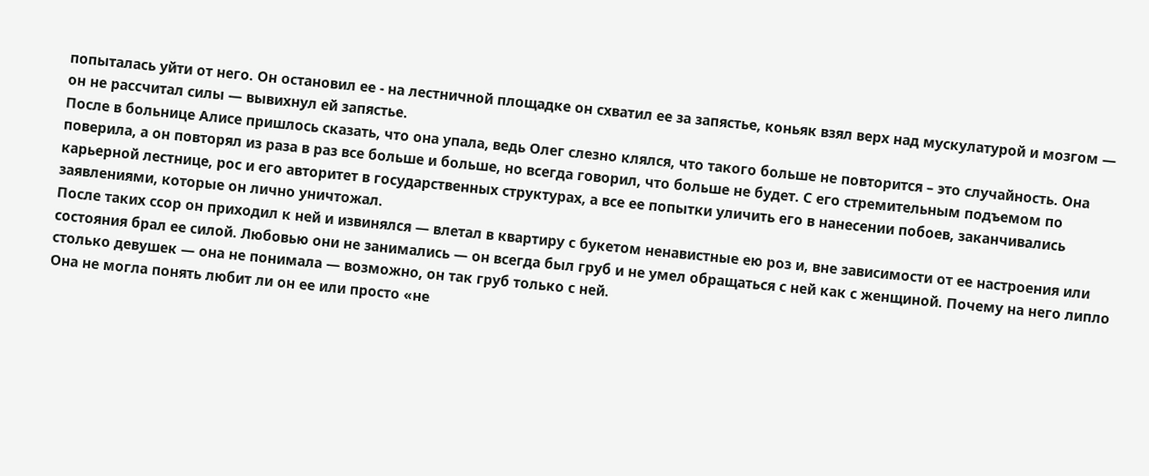попыталась уйти от него. Он остановил ее - на лестничной площадке он схватил ее за запястье, коньяк взял верх над мускулатурой и мозгом — он не рассчитал силы — вывихнул ей запястье.
После в больнице Алисе пришлось сказать, что она упала, ведь Олег слезно клялся, что такого больше не повторится – это случайность. Она поверила, а он повторял из раза в раз все больше и больше, но всегда говорил, что больше не будет. С его стремительным подъемом по карьерной лестнице, рос и его авторитет в государственных структурах, а все ее попытки уличить его в нанесении побоев, заканчивались заявлениями, которые он лично уничтожал.
После таких ссор он приходил к ней и извинялся — влетал в квартиру с букетом ненавистные ею роз и, вне зависимости от ее настроения или состояния брал ее силой. Любовью они не занимались — он всегда был груб и не умел обращаться с ней как с женщиной. Почему на него липло столько девушек — она не понимала — возможно, он так груб только с ней.
Она не могла понять любит ли он ее или просто «не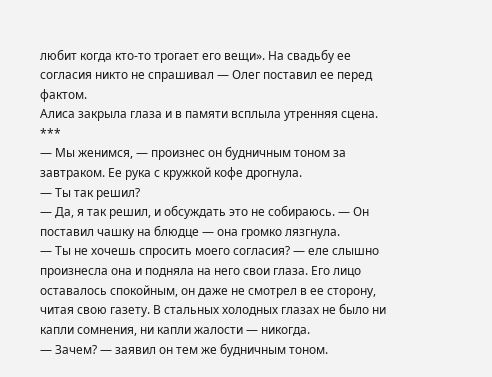любит когда кто-то трогает его вещи». На свадьбу ее согласия никто не спрашивал — Олег поставил ее перед фактом.
Алиса закрыла глаза и в памяти всплыла утренняя сцена.
***
— Мы женимся, — произнес он будничным тоном за завтраком. Ее рука с кружкой кофе дрогнула.
— Ты так решил?
— Да, я так решил, и обсуждать это не собираюсь. — Он поставил чашку на блюдце — она громко лязгнула.
— Ты не хочешь спросить моего согласия? — еле слышно произнесла она и подняла на него свои глаза. Его лицо оставалось спокойным, он даже не смотрел в ее сторону, читая свою газету. В стальных холодных глазах не было ни капли сомнения, ни капли жалости — никогда.
— Зачем? — заявил он тем же будничным тоном.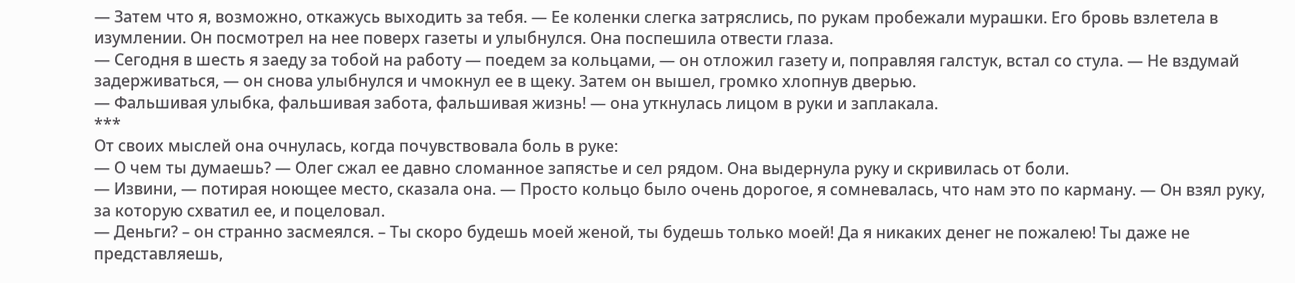— Затем что я, возможно, откажусь выходить за тебя. — Ее коленки слегка затряслись, по рукам пробежали мурашки. Его бровь взлетела в изумлении. Он посмотрел на нее поверх газеты и улыбнулся. Она поспешила отвести глаза.
— Сегодня в шесть я заеду за тобой на работу — поедем за кольцами, — он отложил газету и, поправляя галстук, встал со стула. — Не вздумай задерживаться, — он снова улыбнулся и чмокнул ее в щеку. Затем он вышел, громко хлопнув дверью.
— Фальшивая улыбка, фальшивая забота, фальшивая жизнь! — она уткнулась лицом в руки и заплакала.
***
От своих мыслей она очнулась, когда почувствовала боль в руке:
— О чем ты думаешь? — Олег сжал ее давно сломанное запястье и сел рядом. Она выдернула руку и скривилась от боли.
— Извини, — потирая ноющее место, сказала она. — Просто кольцо было очень дорогое, я сомневалась, что нам это по карману. — Он взял руку, за которую схватил ее, и поцеловал.
— Деньги? – он странно засмеялся. – Ты скоро будешь моей женой, ты будешь только моей! Да я никаких денег не пожалею! Ты даже не представляешь,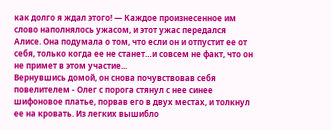как долго я ждал этого! — Каждое произнесенное им слово наполнялось ужасом, и этот ужас передался Алисе. Она подумала о том, что если он и отпустит ее от себя, только когда ее не станет…и совсем не факт, что он не примет в этом участие...
Вернувшись домой, он снова почувствовав себя повелителем - Олег с порога стянул с нее синее шифоновое платье, порвав его в двух местах, и толкнул ее на кровать. Из легких вышибло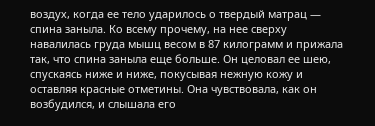воздух, когда ее тело ударилось о твердый матрац — спина заныла. Ко всему прочему, на нее сверху навалилась груда мышц весом в 87 килограмм и прижала так, что спина заныла еще больше. Он целовал ее шею, спускаясь ниже и ниже, покусывая нежную кожу и оставляя красные отметины. Она чувствовала, как он возбудился, и слышала его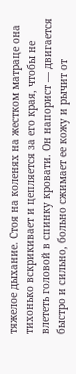тяжелое дыхание. Стоя на коленях на жестком матраце она тихонько вскрикивает и цепляется за его края, чтобы не влететь головой в спинку кровати. Он напорист — двигается быстро и сильно, больно сжимает ее кожу и рычит от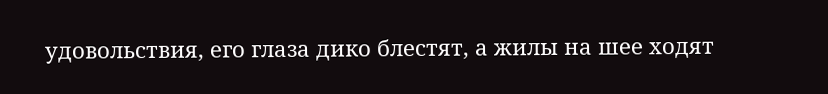удовольствия, его глаза дико блестят, а жилы на шее ходят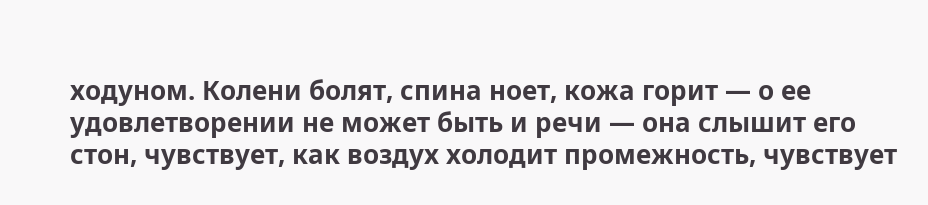ходуном. Колени болят, спина ноет, кожа горит — о ее удовлетворении не может быть и речи — она слышит его стон, чувствует, как воздух холодит промежность, чувствует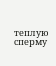теплую сперму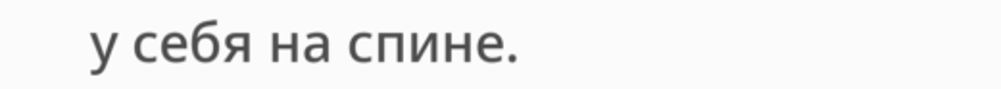у себя на спине.